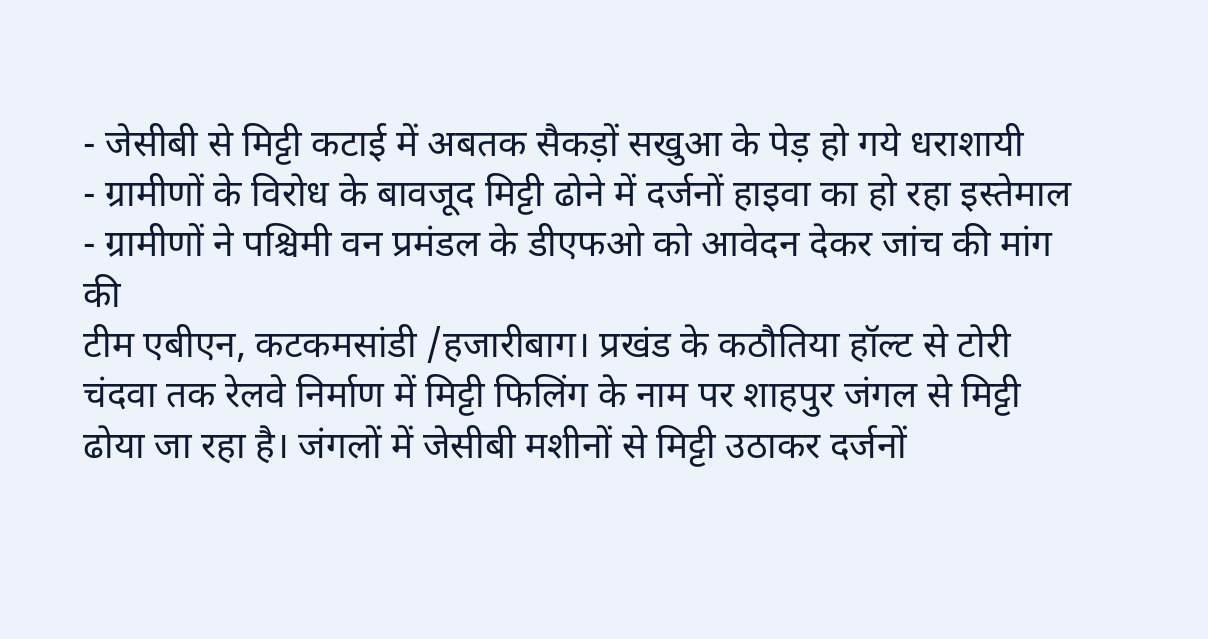- जेसीबी से मिट्टी कटाई में अबतक सैकड़ों सखुआ के पेड़ हो गये धराशायी
- ग्रामीणों के विरोध के बावजूद मिट्टी ढोने में दर्जनों हाइवा का हो रहा इस्तेमाल
- ग्रामीणों ने पश्चिमी वन प्रमंडल के डीएफओ को आवेदन देकर जांच की मांग की
टीम एबीएन, कटकमसांडी /हजारीबाग। प्रखंड के कठौतिया हॉल्ट से टोरी चंदवा तक रेलवे निर्माण में मिट्टी फिलिंग के नाम पर शाहपुर जंगल से मिट्टी ढोया जा रहा है। जंगलों में जेसीबी मशीनों से मिट्टी उठाकर दर्जनों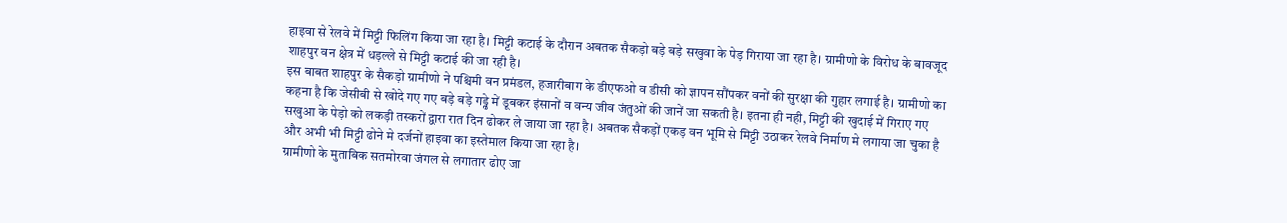हाइवा से रेलवे में मिट्टी फिलिंग किया जा रहा है। मिट्टी कटाई के दौरान अबतक सैकड़ो बड़े बड़े सखुवा के पेड़ गिराया जा रहा है। ग्रामीणो के विरोध के बावजूद शाहपुर वन क्षेत्र में धड़ल्ले से मिट्टी कटाई की जा रही है।
इस बाबत शाहपुर के सैकड़ो ग्रामीणो ने पश्चिमी वन प्रमंडल, हजारीबाग के डीएफओ व डीसी को ज्ञापन सौंपकर वनों की सुरक्षा की गुहार लगाई है। ग्रामीणो का कहना है कि जेसीबी से खोदे गए गए बड़े बड़े गड्ढे में डूबकर इंसानों व वन्य जीव जंतुओं की जानें जा सकती है। इतना ही नही, मिट्टी की खुदाई में गिराए गए सखुआ के पेड़ो को लकड़ी तस्करों द्वारा रात दिन ढोकर ले जाया जा रहा है। अबतक सैकड़ों एकड़ वन भूमि से मिट्टी उठाकर रेलवे निर्माण मे लगाया जा चुका है और अभी भी मिट्टी ढोने मे दर्जनों हाइवा का इस्तेमाल किया जा रहा है।
ग्रामीणो के मुताबिक सतमोरवा जंगल से लगातार ढोए जा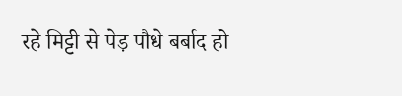रहे मिट्टी से पेड़ पौधे बर्बाद हो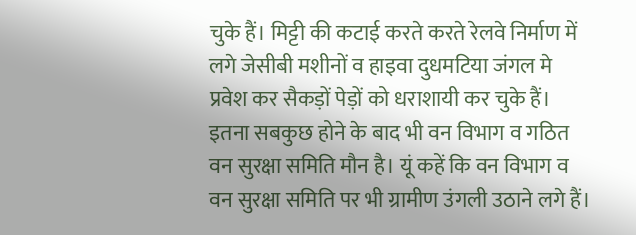चुके हैं। मिट्टी की कटाई करते करते रेलवे निर्माण में लगे जेसीबी मशीनों व हाइवा दुधमटिया जंगल मे प्रवेश कर सैकड़ों पेड़ों को धराशायी कर चुके हैं। इतना सबकुछ होने के बाद भी वन विभाग व गठित वन सुरक्षा समिति मौन है। यूं कहें कि वन विभाग व वन सुरक्षा समिति पर भी ग्रामीण उंगली उठाने लगे हैं।